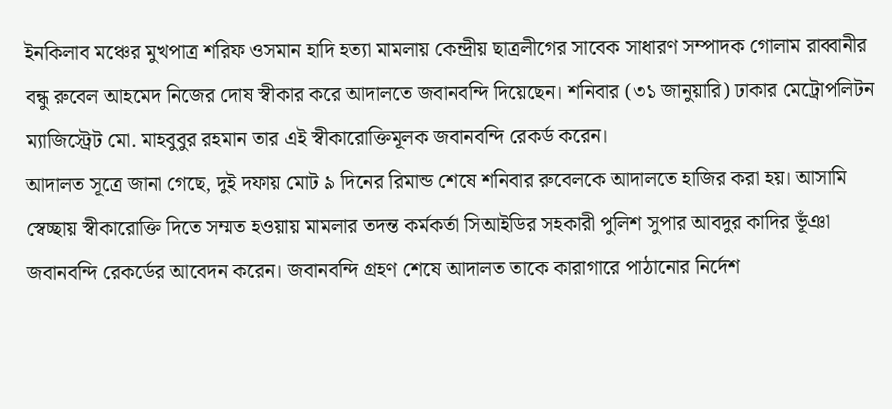ইনকিলাব মঞ্চের মুখপাত্র শরিফ ওসমান হাদি হত্যা মামলায় কেন্দ্রীয় ছাত্রলীগের সাবেক সাধারণ সম্পাদক গোলাম রাব্বানীর বন্ধু রুবেল আহমেদ নিজের দোষ স্বীকার করে আদালতে জবানবন্দি দিয়েছেন। শনিবার (৩১ জানুয়ারি) ঢাকার মেট্রোপলিটন ম্যাজিস্ট্রেট মো. মাহবুবুর রহমান তার এই স্বীকারোক্তিমূলক জবানবন্দি রেকর্ড করেন।
আদালত সূত্রে জানা গেছে, দুই দফায় মোট ৯ দিনের রিমান্ড শেষে শনিবার রুবেলকে আদালতে হাজির করা হয়। আসামি স্বেচ্ছায় স্বীকারোক্তি দিতে সম্মত হওয়ায় মামলার তদন্ত কর্মকর্তা সিআইডির সহকারী পুলিশ সুপার আবদুর কাদির ভূঁঞা জবানবন্দি রেকর্ডের আবেদন করেন। জবানবন্দি গ্রহণ শেষে আদালত তাকে কারাগারে পাঠানোর নির্দেশ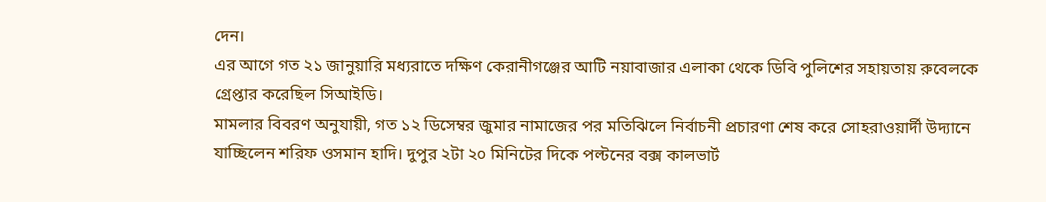দেন।
এর আগে গত ২১ জানুয়ারি মধ্যরাতে দক্ষিণ কেরানীগঞ্জের আটি নয়াবাজার এলাকা থেকে ডিবি পুলিশের সহায়তায় রুবেলকে গ্রেপ্তার করেছিল সিআইডি।
মামলার বিবরণ অনুযায়ী, গত ১২ ডিসেম্বর জুমার নামাজের পর মতিঝিলে নির্বাচনী প্রচারণা শেষ করে সোহরাওয়ার্দী উদ্যানে যাচ্ছিলেন শরিফ ওসমান হাদি। দুপুর ২টা ২০ মিনিটের দিকে পল্টনের বক্স কালভার্ট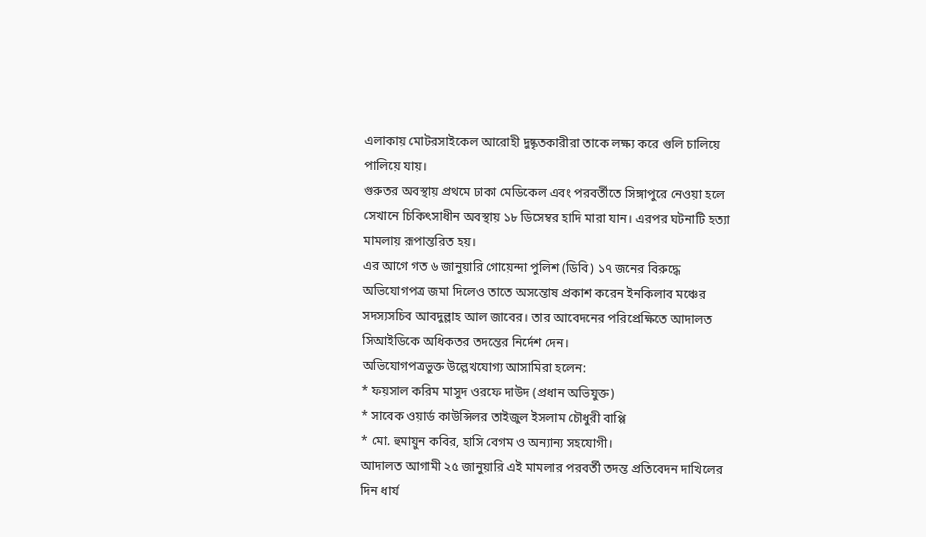এলাকায় মোটরসাইকেল আরোহী দুষ্কৃতকারীরা তাকে লক্ষ্য করে গুলি চালিয়ে পালিয়ে যায়।
গুরুতর অবস্থায় প্রথমে ঢাকা মেডিকেল এবং পরবর্তীতে সিঙ্গাপুরে নেওয়া হলে সেখানে চিকিৎসাধীন অবস্থায় ১৮ ডিসেম্বর হাদি মারা যান। এরপর ঘটনাটি হত্যা মামলায় রূপান্তরিত হয়।
এর আগে গত ৬ জানুয়ারি গোয়েন্দা পুলিশ (ডিবি) ১৭ জনের বিরুদ্ধে অভিযোগপত্র জমা দিলেও তাতে অসন্তোষ প্রকাশ করেন ইনকিলাব মঞ্চের সদস্যসচিব আবদুল্লাহ আল জাবের। তার আবেদনের পরিপ্রেক্ষিতে আদালত সিআইডিকে অধিকতর তদন্তের নির্দেশ দেন।
অভিযোগপত্রভুক্ত উল্লেখযোগ্য আসামিরা হলেন:
* ফয়সাল করিম মাসুদ ওরফে দাউদ (প্রধান অভিযুক্ত)
* সাবেক ওয়ার্ড কাউন্সিলর তাইজুল ইসলাম চৌধুরী বাপ্পি
* মো. হুমায়ুন কবির, হাসি বেগম ও অন্যান্য সহযোগী।
আদালত আগামী ২৫ জানুয়ারি এই মামলার পরবর্তী তদন্ত প্রতিবেদন দাখিলের দিন ধার্য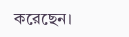করেছেন।